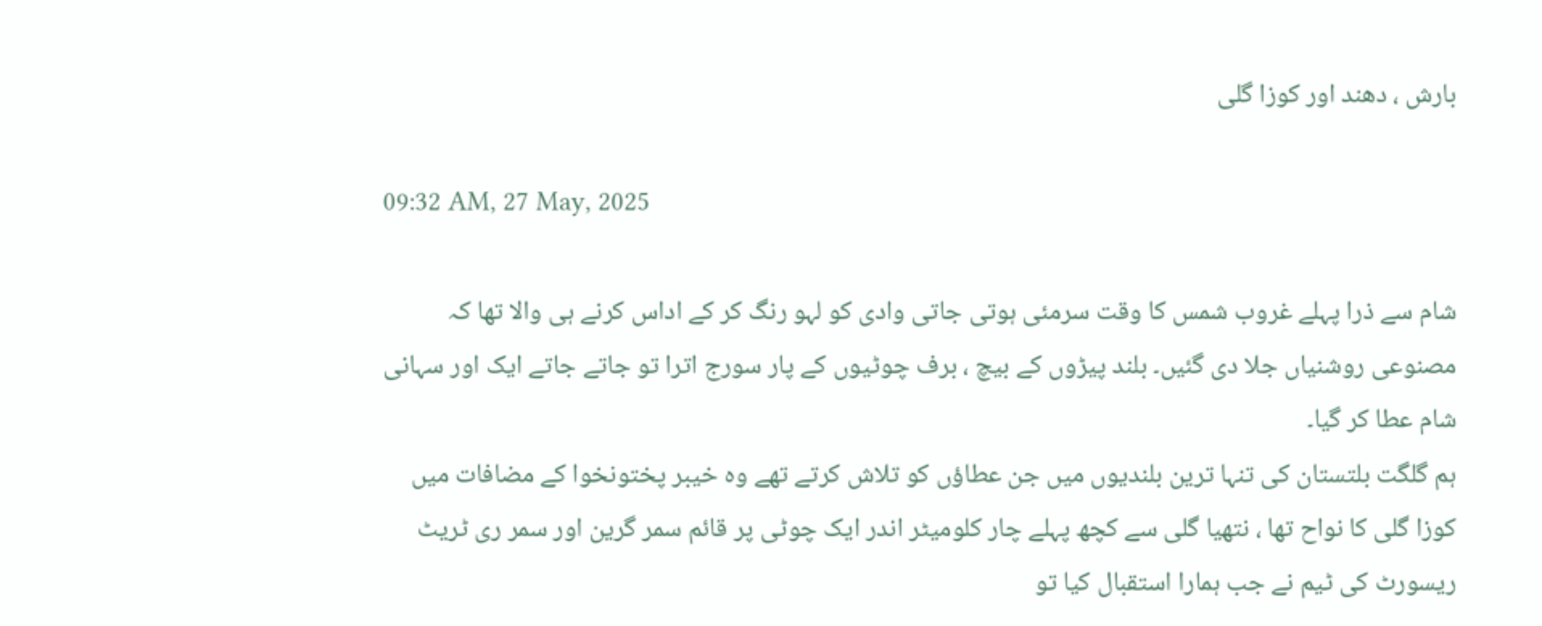بارش ، دھند اور کوزا گلی

09:32 AM, 27 May, 2025

شام سے ذرا پہلے غروب شمس کا وقت سرمئی ہوتی جاتی وادی کو لہو رنگ کر کے اداس کرنے ہی والا تھا کہ مصنوعی روشنیاں جلا دی گئیں۔ بلند پیڑوں کے بیچ ، برف چوٹیوں کے پار سورج اترا تو جاتے جاتے ایک اور سہانی شام عطا کر گیا۔
ہم گلگت بلتستان کی تنہا ترین بلندیوں میں جن عطاؤں کو تلاش کرتے تھے وہ خیبر پختونخوا کے مضافات میں کوزا گلی کا نواح تھا ، نتھیا گلی سے کچھ پہلے چار کلومیٹر اندر ایک چوٹی پر قائم سمر گرین اور سمر ری ٹریٹ ریسورٹ کی ٹیم نے جب ہمارا استقبال کیا تو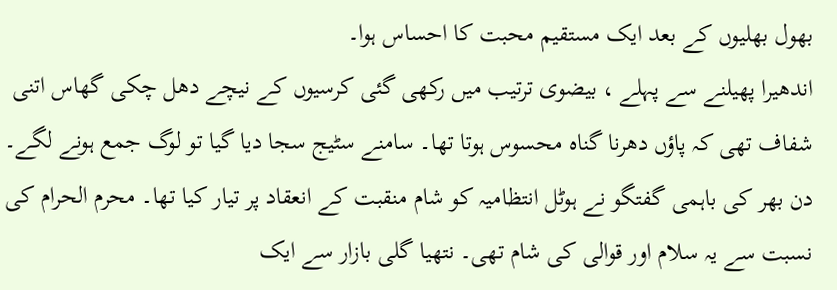بھول بھلیوں کے بعد ایک مستقیم محبت کا احساس ہوا۔
اندھیرا پھیلنے سے پہلے ، بیضوی ترتیب میں رکھی گئی کرسیوں کے نیچے دھل چکی گھاس اتنی شفاف تھی کہ پاؤں دھرنا گناہ محسوس ہوتا تھا۔ سامنے سٹیج سجا دیا گیا تو لوگ جمع ہونے لگے۔ دن بھر کی باہمی گفتگو نے ہوٹل انتظامیہ کو شام منقبت کے انعقاد پر تیار کیا تھا۔ محرم الحرام کی نسبت سے یہ سلام اور قوالی کی شام تھی۔ نتھیا گلی بازار سے ایک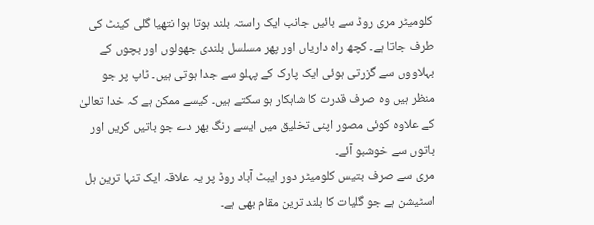کلومیٹر مری روڈ سے بائیں جانب ایک راستہ بلند ہوتا ہوا نتھیا گلی کینٹ کی طرف جاتا ہے۔ کچھ راہ داریاں اور پھر مسلسل بلندی جھولوں اور بچوں کے بہلاووں سے گزرتی ہوئی ایک پارک کے پہلو سے جدا ہوتی ہیں۔ ٹاپ پر جو منظر ہیں وہ صرف قدرت کا شاہکار ہو سکتے ہیں۔ کیسے ممکن ہے کہ خدا تعالیٰ کے علاوہ کوئی مصور اپنی تخلیق میں ایسے رنگ بھر دے جو باتیں کریں اور باتوں سے خوشبو آئے۔
مری سے صرف بتیس کلومیٹر دور ایبٹ آباد روڈ پر یہ علاقہ ایک تنہا ترین ہل اسٹیشن ہے جو گلیات کا بلند ترین مقام بھی ہے۔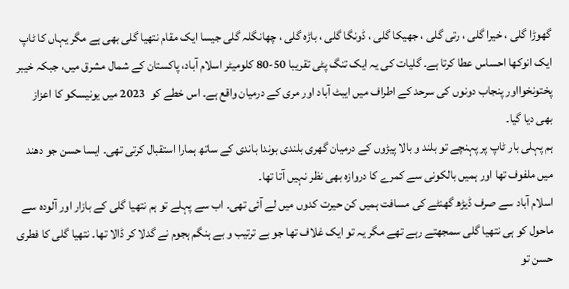گھوڑا گلی ، خیرا گلی ، رتی گلی ، جھیکا گلی ، ڈونگا گلی ، باڑہ گلی ، چھانگلہ گلی جیسا ایک مقام نتھیا گلی بھی ہے مگر یہاں کا ٹاپ ایک انوکھا احساس عطا کرتا ہے۔ گلیات کی یہ ایک تنگ پٹی تقریبا 50-80 کلومیٹر اسلام آباد، پاکستان کے شمال مشرق میں، جبکہ خیبر پختونخوااور پنجاب دونوں کی سرحد کے اطراف میں ایبٹ آباد اور مری کے درمیان واقع ہے۔ اس خطے کو  2023 میں یونیسکو کا اعزاز بھی دیا گیا۔
ہم پہلی بار ٹاپ پر پہنچے تو بلند و بالا پیڑوں کے درمیان گھری بلندی بوندا باندی کے ساتھ ہمارا استقبال کرتی تھی۔ ایسا حسن جو دھند میں ملفوف تھا اور ہمیں بالکونی سے کمرے کا دروازہ بھی نظر نہیں آتا تھا۔
اسلام آباد سے صرف ڈیڑھ گھنٹے کی مسافت ہمیں کن حیرت کدوں میں لے آئی تھی۔ اب سے پہلے تو ہم نتھیا گلی کے بازار اور آلودہ سے ماحول کو ہی نتھیا گلی سمجھتے رہے تھے مگر یہ تو ایک غلاف تھا جو بے ترتیب و بے ہنگم ہجوم نے گدلا کر ڈالا تھا۔ نتھیا گلی کا فطری حسن تو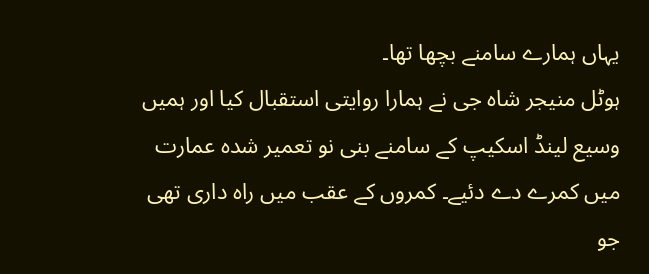یہاں ہمارے سامنے بچھا تھا۔
ہوٹل منیجر شاہ جی نے ہمارا روایتی استقبال کیا اور ہمیں وسیع لینڈ اسکیپ کے سامنے بنی نو تعمیر شدہ عمارت میں کمرے دے دئیے۔ کمروں کے عقب میں راہ داری تھی جو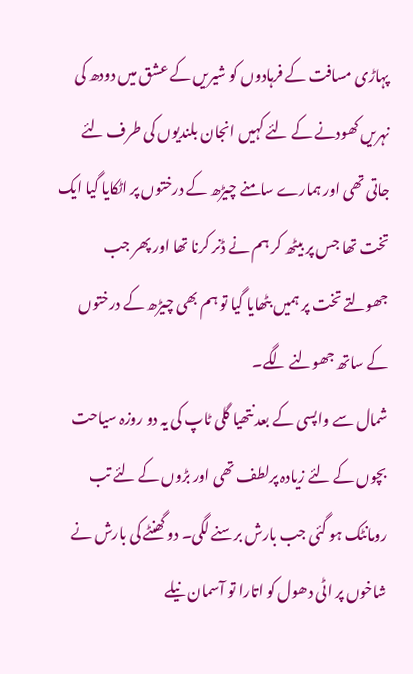پہاڑی مسافت کے فرہادوں کو شیریں کے عشق میں دودھ کی نہریں کھودنے کے لئے کہیں انجان بلندیوں کی طرف لئے جاتی تھی اور ہمارے سامنے چیڑھ کے درختوں پر اٹکایا گیا ایک تخت تھا جس پر بیٹھ کر ہم نے ڈنر کرنا تھا اور پھر جب جھولتے تخت پر ہمیں بٹھایا گیا تو ہم بھی چیڑھ کے درختوں کے ساتھ جھولنے لگے۔
شمال سے واپسی کے بعد نتھیا گلی ٹاپ کی یہ دو روزہ سیاحت بچوں کے لئے زیادہ پرلطف تھی اور بڑوں کے لئے تب رومانٹک ہو گئی جب بارش برسنے لگی۔ دو گھنٹے کی بارش نے شاخوں پر اٹی دھول کو اتارا تو آسمان نیلے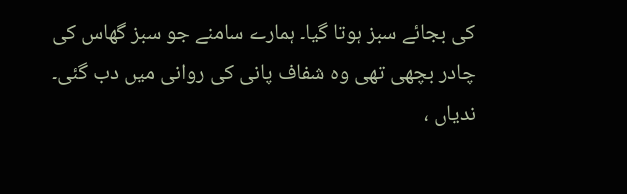کی بجائے سبز ہوتا گیا۔ ہمارے سامنے جو سبز گھاس کی چادر بچھی تھی وہ شفاف پانی کی روانی میں دب گئی۔ ندیاں ،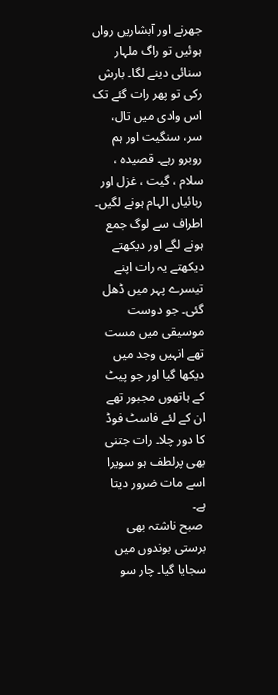جھرنے اور آبشاریں رواں ہوئیں تو راگ ملہار سنائی دینے لگا۔ بارش رکی تو پھر رات گئے تک اس وادی میں تال، سر، سنگیت اور ہم روبرو رہے۔ قصیدہ ، سلام ، گیت ، غزل اور ربائیاں الہام ہونے لگیں۔ اطراف سے لوگ جمع ہونے لگے اور دیکھتے دیکھتے یہ رات اپنے تیسرے پہر میں ڈھل گئی۔ جو دوست موسیقی میں مست تھے انہیں وجد میں دیکھا گیا اور جو پیٹ کے ہاتھوں مجبور تھے ان کے لئے فاسٹ فوڈ کا دور چلا۔ رات جتنی بھی پرلطف ہو سویرا اسے مات ضرور دیتا ہے۔
 صبح ناشتہ بھی برستی بوندوں میں سجایا گیا۔ چار سو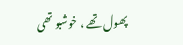پھول تھے ، خوشبو تھی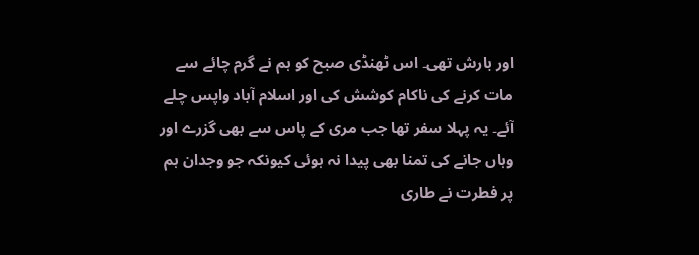اور بارش تھی۔ اس ٹھنڈی صبح کو ہم نے گرم چائے سے مات کرنے کی ناکام کوشش کی اور اسلام آباد واپس چلے آئے۔ یہ پہلا سفر تھا جب مری کے پاس سے بھی گزرے اور وہاں جانے کی تمنا بھی پیدا نہ ہوئی کیونکہ جو وجدان ہم پر فطرت نے طاری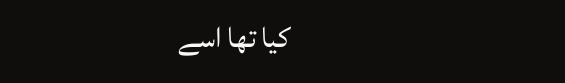کیا تھا اسے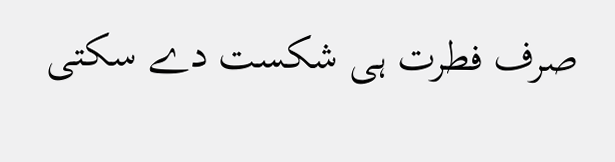صرف فطرت ہی شکست دے سکتی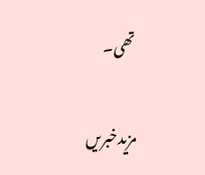تھی۔

مزیدخبریں